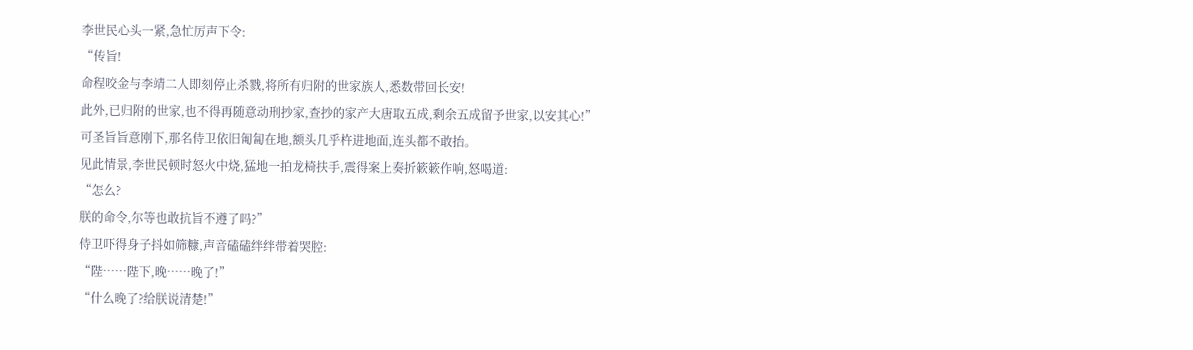李世民心头一紧,急忙厉声下令:
“传旨!
命程咬金与李靖二人即刻停止杀戮,将所有归附的世家族人,悉数带回长安!
此外,已归附的世家,也不得再随意动刑抄家,查抄的家产大唐取五成,剩余五成留予世家,以安其心!”
可圣旨旨意刚下,那名侍卫依旧匍匐在地,额头几乎杵进地面,连头都不敢抬。
见此情景,李世民顿时怒火中烧,猛地一拍龙椅扶手,震得案上奏折簌簌作响,怒喝道:
“怎么?
朕的命令,尔等也敢抗旨不遵了吗?”
侍卫吓得身子抖如筛糠,声音磕磕绊绊带着哭腔:
“陛……陛下,晚……晚了!”
“什么晚了?给朕说清楚!”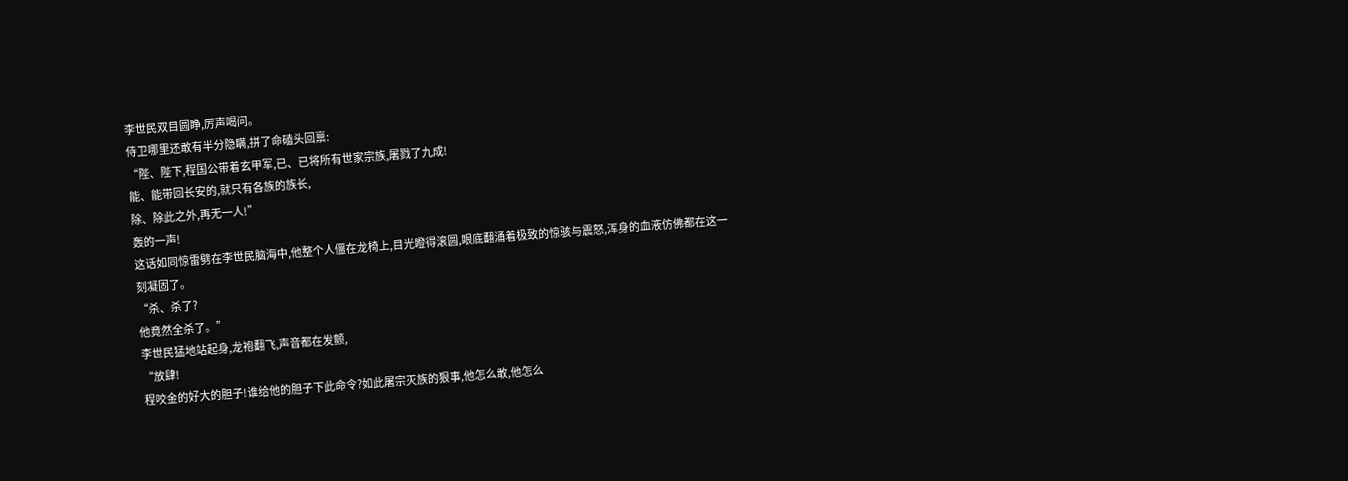李世民双目圆睁,厉声喝问。
侍卫哪里还敢有半分隐瞒,拼了命磕头回禀:
“陛、陛下,程国公带着玄甲军,已、已将所有世家宗族,屠戮了九成!
能、能带回长安的,就只有各族的族长,
除、除此之外,再无一人!”
轰的一声!
这话如同惊雷劈在李世民脑海中,他整个人僵在龙椅上,目光瞪得滚圆,眼底翻涌着极致的惊骇与震怒,浑身的血液仿佛都在这一刻凝固了。
“杀、杀了?
他竟然全杀了。”
李世民猛地站起身,龙袍翻飞,声音都在发颤,
“放肆!
程咬金的好大的胆子!谁给他的胆子下此命令?如此屠宗灭族的狠事,他怎么敢,他怎么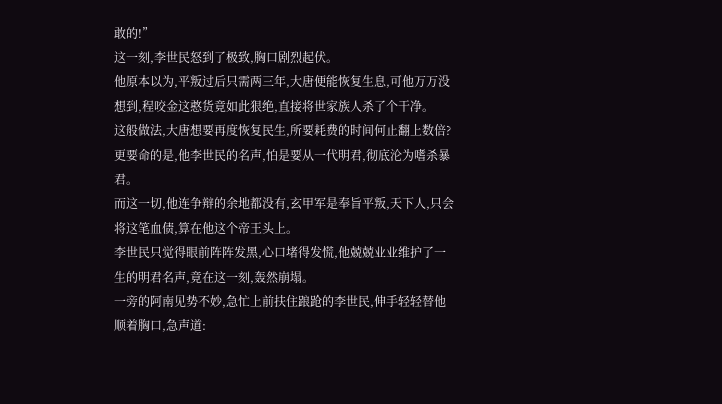敢的!”
这一刻,李世民怒到了极致,胸口剧烈起伏。
他原本以为,平叛过后只需两三年,大唐便能恢复生息,可他万万没想到,程咬金这憨货竟如此狠绝,直接将世家族人杀了个干净。
这般做法,大唐想要再度恢复民生,所要耗费的时间何止翻上数倍?
更要命的是,他李世民的名声,怕是要从一代明君,彻底沦为嗜杀暴君。
而这一切,他连争辩的余地都没有,玄甲军是奉旨平叛,天下人,只会将这笔血债,算在他这个帝王头上。
李世民只觉得眼前阵阵发黑,心口堵得发慌,他兢兢业业维护了一生的明君名声,竟在这一刻,轰然崩塌。
一旁的阿南见势不妙,急忙上前扶住踉跄的李世民,伸手轻轻替他顺着胸口,急声道: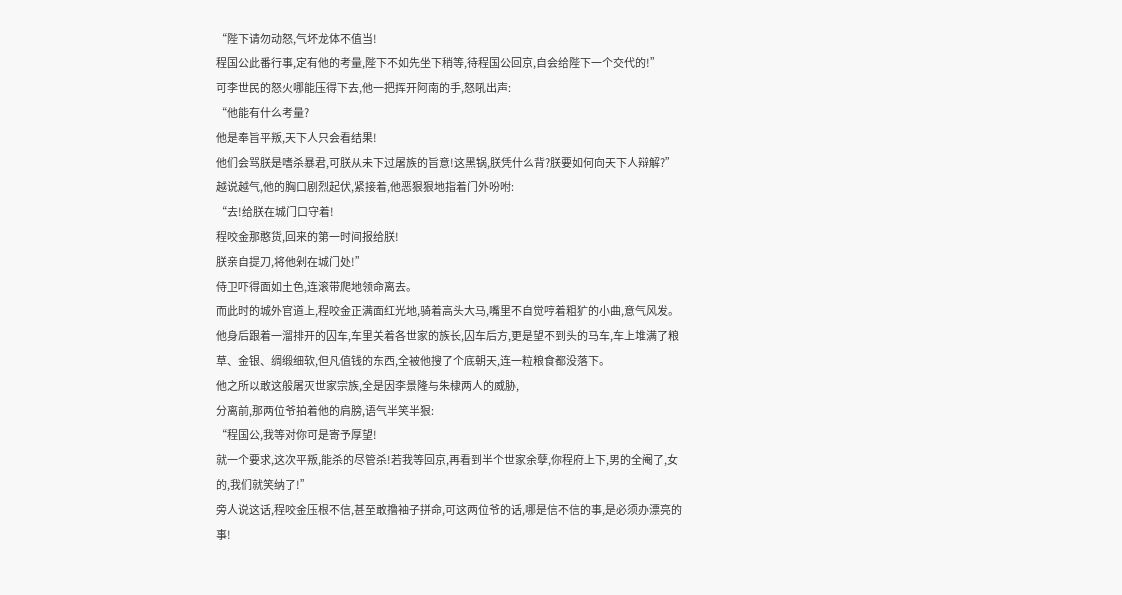“陛下请勿动怒,气坏龙体不值当!
程国公此番行事,定有他的考量,陛下不如先坐下稍等,待程国公回京,自会给陛下一个交代的!”
可李世民的怒火哪能压得下去,他一把挥开阿南的手,怒吼出声:
“他能有什么考量?
他是奉旨平叛,天下人只会看结果!
他们会骂朕是嗜杀暴君,可朕从未下过屠族的旨意!这黑锅,朕凭什么背?朕要如何向天下人辩解?”
越说越气,他的胸口剧烈起伏,紧接着,他恶狠狠地指着门外吩咐:
“去!给朕在城门口守着!
程咬金那憨货,回来的第一时间报给朕!
朕亲自提刀,将他剁在城门处!”
侍卫吓得面如土色,连滚带爬地领命离去。
而此时的城外官道上,程咬金正满面红光地,骑着高头大马,嘴里不自觉哼着粗犷的小曲,意气风发。
他身后跟着一溜排开的囚车,车里关着各世家的族长,囚车后方,更是望不到头的马车,车上堆满了粮草、金银、绸缎细软,但凡值钱的东西,全被他搜了个底朝天,连一粒粮食都没落下。
他之所以敢这般屠灭世家宗族,全是因李景隆与朱棣两人的威胁,
分离前,那两位爷拍着他的肩膀,语气半笑半狠:
“程国公,我等对你可是寄予厚望!
就一个要求,这次平叛,能杀的尽管杀!若我等回京,再看到半个世家余孽,你程府上下,男的全阉了,女的,我们就笑纳了!”
旁人说这话,程咬金压根不信,甚至敢撸袖子拼命,可这两位爷的话,哪是信不信的事,是必须办漂亮的事!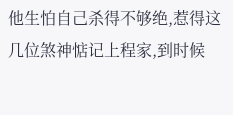他生怕自己杀得不够绝,惹得这几位煞神惦记上程家,到时候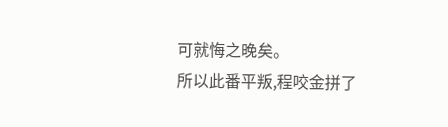可就悔之晚矣。
所以此番平叛,程咬金拼了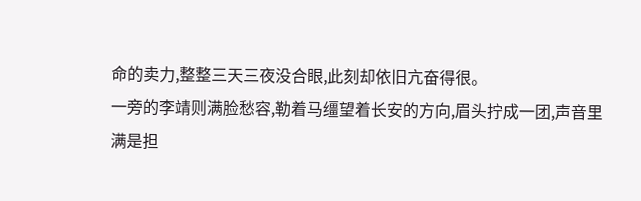命的卖力,整整三天三夜没合眼,此刻却依旧亢奋得很。
一旁的李靖则满脸愁容,勒着马缰望着长安的方向,眉头拧成一团,声音里满是担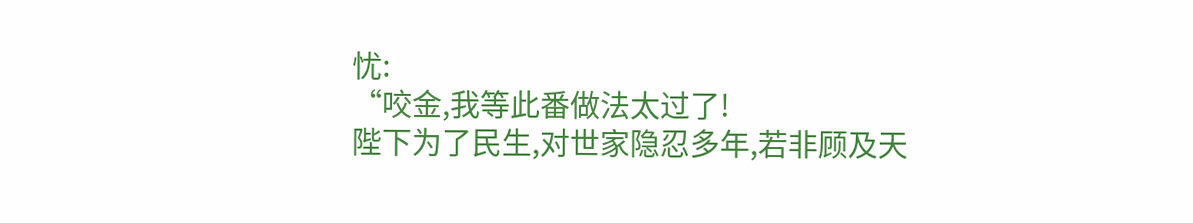忧:
“咬金,我等此番做法太过了!
陛下为了民生,对世家隐忍多年,若非顾及天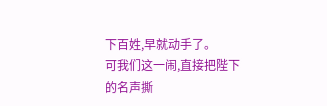下百姓,早就动手了。
可我们这一闹,直接把陛下的名声撕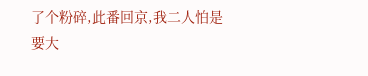了个粉碎,此番回京,我二人怕是要大